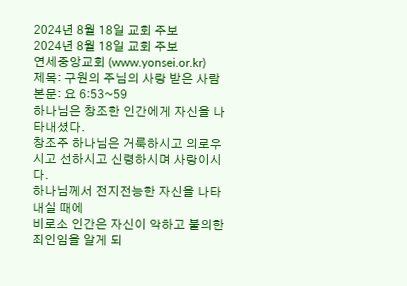2024년 8월 18일 교회 주보
2024년 8월 18일 교회 주보
연세중앙교회 (www.yonsei.or.kr)
제목: 구원의 주님의 사랑 받은 사람
본문: 요 6:53~59
하나님은 창조한 인간에게 자신을 나타내셨다.
창조주 하나님은 거룩하시고 의로우시고 선하시고 신령하시며 사랑이시다.
하나님께서 전지전능한 자신을 나타내실 때에
비로소 인간은 자신이 악하고 불의한 죄인임을 알게 되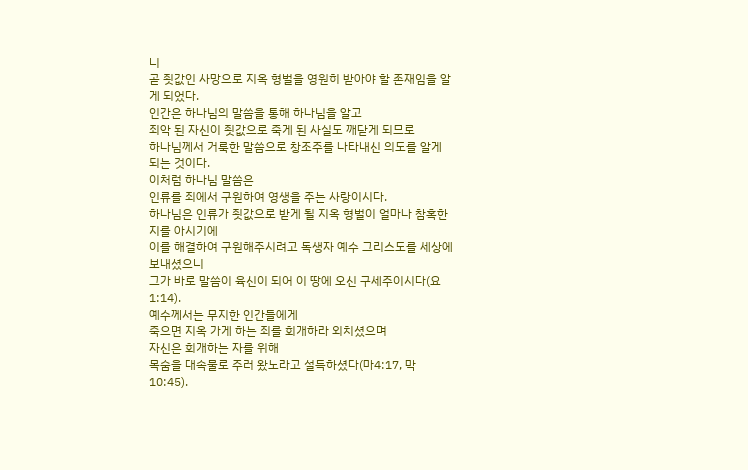니
곧 죗값인 사망으로 지옥 형벌을 영원히 받아야 할 존재임을 알게 되었다.
인간은 하나님의 말씀을 통해 하나님을 알고
죄악 된 자신이 죗값으로 죽게 된 사실도 깨닫게 되므로
하나님께서 거룩한 말씀으로 창조주를 나타내신 의도를 알게 되는 것이다.
이처럼 하나님 말씀은
인류를 죄에서 구원하여 영생을 주는 사랑이시다.
하나님은 인류가 죗값으로 받게 될 지옥 형벌이 얼마나 참혹한지를 아시기에
이를 해결하여 구원해주시려고 독생자 예수 그리스도를 세상에 보내셨으니
그가 바로 말씀이 육신이 되어 이 땅에 오신 구세주이시다(요1:14).
예수께서는 무지한 인간들에게
죽으면 지옥 가게 하는 죄를 회개하라 외치셨으며
자신은 회개하는 자를 위해
목숨을 대속물로 주러 왔노라고 설득하셨다(마4:17, 막10:45).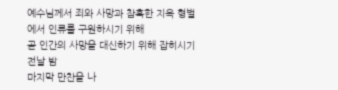예수님께서 죄와 사망과 참혹한 지옥 형벌에서 인류를 구원하시기 위해
곧 인간의 사망을 대신하기 위해 잡히시기 전날 밤
마지막 만찬을 나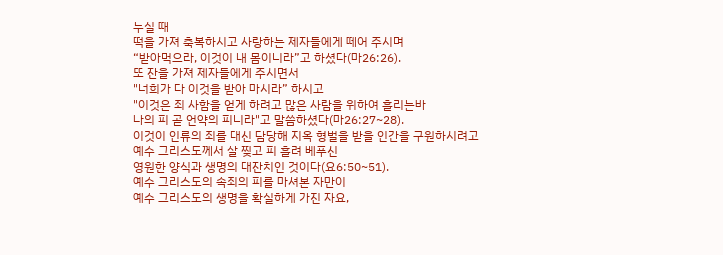누실 때
떡을 가져 축복하시고 사랑하는 제자들에게 떼어 주시며
“받아먹으라, 이것이 내 몸이니라”고 하셨다(마26:26).
또 잔을 가져 제자들에게 주시면서
"너희가 다 이것을 받아 마시라” 하시고
"이것은 죄 사함을 얻게 하려고 많은 사람을 위하여 흘리는바
나의 피 곧 언약의 피니라"고 말씀하셨다(마26:27~28).
이것이 인류의 죄를 대신 담당해 지옥 형벌을 받을 인간을 구원하시려고
예수 그리스도께서 살 찢고 피 흘려 베푸신
영원한 양식과 생명의 대잔치인 것이다(요6:50~51).
예수 그리스도의 속죄의 피를 마셔본 자만이
예수 그리스도의 생명을 확실하게 가진 자요,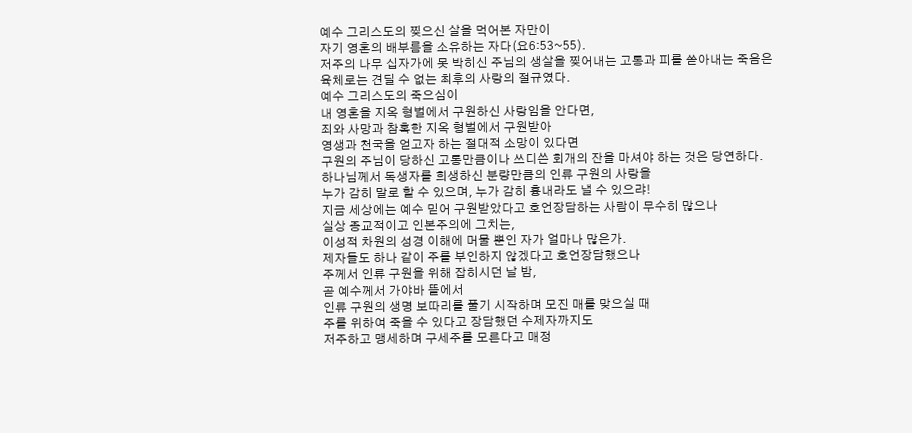예수 그리스도의 찢으신 살을 먹어본 자만이
자기 영혼의 배부름을 소유하는 자다(요6:53~55).
저주의 나무 십자가에 못 박히신 주님의 생살을 찢어내는 고통과 피를 쏟아내는 죽음은
육체로는 견딜 수 없는 최후의 사랑의 절규였다.
예수 그리스도의 죽으심이
내 영혼을 지옥 형벌에서 구원하신 사랑임을 안다면,
죄와 사망과 참혹한 지옥 형벌에서 구원받아
영생과 천국을 얻고자 하는 절대적 소망이 있다면
구원의 주님이 당하신 고통만큼이나 쓰디쓴 회개의 잔을 마셔야 하는 것은 당연하다.
하나님께서 독생자를 희생하신 분량만큼의 인류 구원의 사랑을
누가 감히 말로 할 수 있으며, 누가 감히 흉내라도 낼 수 있으랴!
지금 세상에는 예수 믿어 구원받았다고 호언장담하는 사람이 무수히 많으나
실상 종교적이고 인본주의에 그치는,
이성적 차원의 성경 이해에 머물 뿐인 자가 얼마나 많은가.
제자들도 하나 같이 주를 부인하지 않겠다고 호언장담했으나
주께서 인류 구원을 위해 잡히시던 날 밤,
곧 예수께서 가야바 뜰에서
인류 구원의 생명 보따리를 풀기 시작하며 모진 매를 맞으실 때
주를 위하여 죽을 수 있다고 장담했던 수제자까지도
저주하고 맹세하며 구세주를 모른다고 매정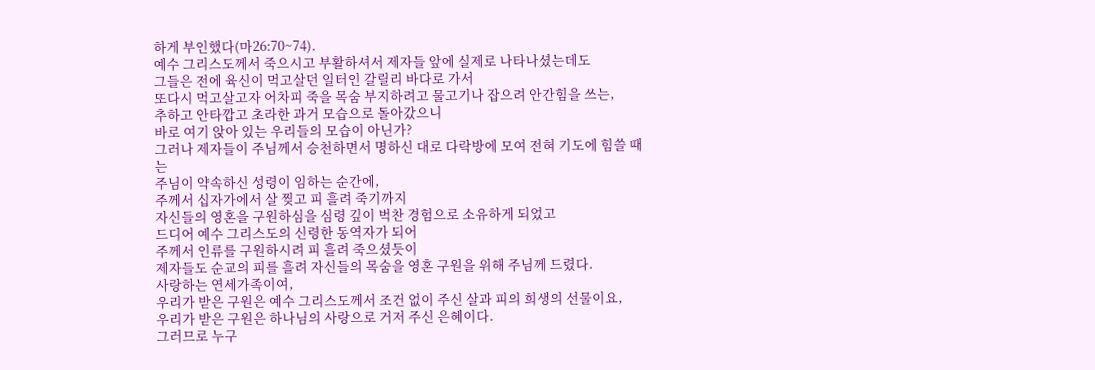하게 부인했다(마26:70~74).
예수 그리스도께서 죽으시고 부활하셔서 제자들 앞에 실제로 나타나셨는데도
그들은 전에 육신이 먹고살던 일터인 갈릴리 바다로 가서
또다시 먹고살고자 어차피 죽을 목숨 부지하려고 물고기나 잡으려 안간힘을 쓰는,
추하고 안타깝고 초라한 과거 모습으로 돌아갔으니
바로 여기 앉아 있는 우리들의 모습이 아닌가?
그러나 제자들이 주님께서 승천하면서 명하신 대로 다락방에 모여 전혀 기도에 힘쓸 때는
주님이 약속하신 성령이 임하는 순간에,
주께서 십자가에서 살 찢고 피 흘려 죽기까지
자신들의 영혼을 구원하심을 심령 깊이 벅찬 경험으로 소유하게 되었고
드디어 예수 그리스도의 신령한 동역자가 되어
주께서 인류를 구원하시려 피 흘려 죽으셨듯이
제자들도 순교의 피를 흘려 자신들의 목숨을 영혼 구원을 위해 주님께 드렸다.
사랑하는 연세가족이여,
우리가 받은 구원은 예수 그리스도께서 조건 없이 주신 살과 피의 희생의 선물이요,
우리가 받은 구원은 하나님의 사랑으로 거저 주신 은혜이다.
그러므로 누구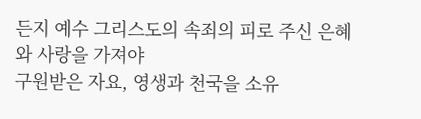든지 예수 그리스도의 속죄의 피로 주신 은혜와 사랑을 가져야
구원받은 자요, 영생과 천국을 소유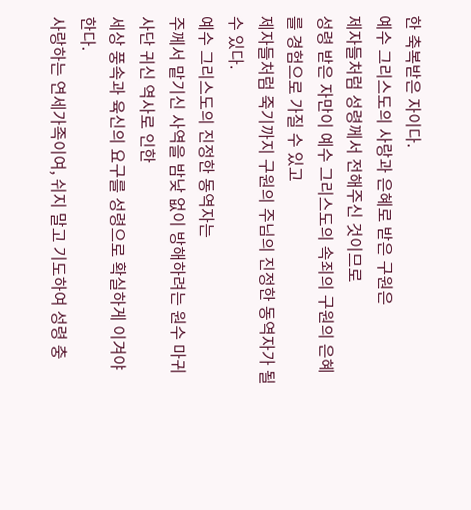한 축복받은 자이다.
예수 그리스도의 사랑과 은혜로 받은 구원은
제자들처럼 성령께서 전해주신 것이므로
성령 받은 자만이 예수 그리스도의 속죄의 구원의 은혜를 경험으로 가질 수 있고
제자들처럼 죽기까지 구원의 주님의 진정한 동역자가 될 수 있다.
예수 그리스도의 진정한 동역자는
주께서 맡기신 사역을 밤낮 없이 방해하려는 원수 마귀 사단 귀신 역사로 인한
세상 풍속과 육신의 요구를 성령으로 확실하게 이겨야 한다.
사랑하는 연세가족이여, 쉬지 말고 기도하여 성령 충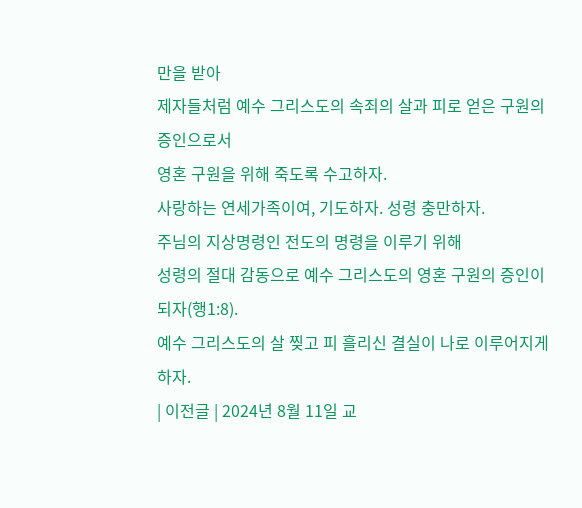만을 받아
제자들처럼 예수 그리스도의 속죄의 살과 피로 얻은 구원의 증인으로서
영혼 구원을 위해 죽도록 수고하자.
사랑하는 연세가족이여, 기도하자. 성령 충만하자.
주님의 지상명령인 전도의 명령을 이루기 위해
성령의 절대 감동으로 예수 그리스도의 영혼 구원의 증인이 되자(행1:8).
예수 그리스도의 살 찢고 피 흘리신 결실이 나로 이루어지게 하자.
| 이전글 | 2024년 8월 11일 교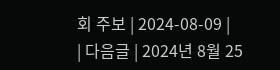회 주보 | 2024-08-09 |
| 다음글 | 2024년 8월 25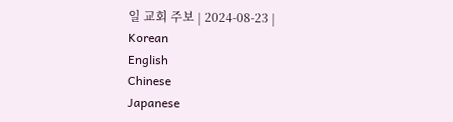일 교회 주보 | 2024-08-23 |
Korean
English
Chinese
Japanese